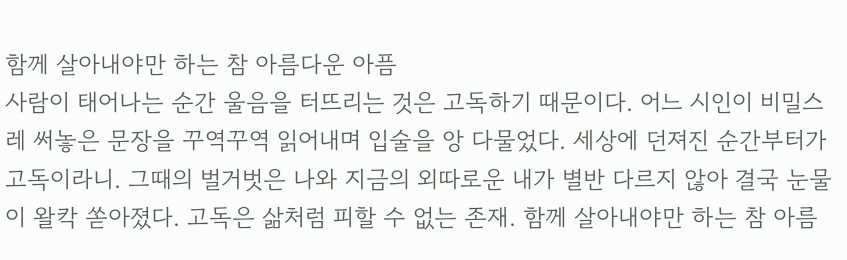함께 살아내야만 하는 참 아름다운 아픔
사람이 태어나는 순간 울음을 터뜨리는 것은 고독하기 때문이다. 어느 시인이 비밀스레 써놓은 문장을 꾸역꾸역 읽어내며 입술을 앙 다물었다. 세상에 던져진 순간부터가 고독이라니. 그때의 벌거벗은 나와 지금의 외따로운 내가 별반 다르지 않아 결국 눈물이 왈칵 쏟아졌다. 고독은 삶처럼 피할 수 없는 존재. 함께 살아내야만 하는 참 아름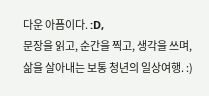다운 아픔이다. :D,
문장을 읽고, 순간을 찍고, 생각을 쓰며, 삶을 살아내는 보통 청년의 일상여행. :)